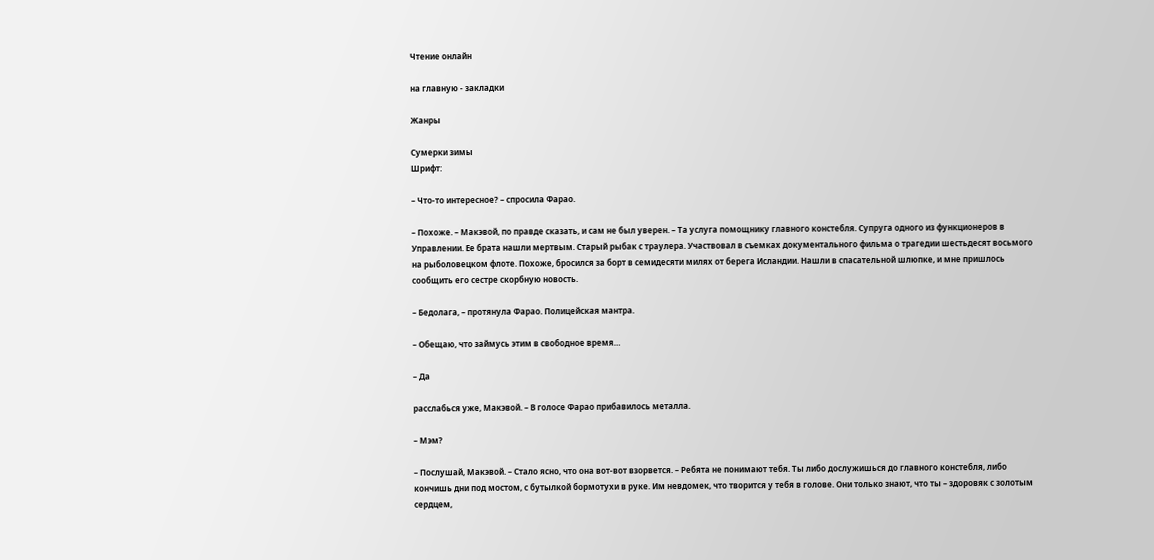Чтение онлайн

на главную - закладки

Жанры

Сумерки зимы
Шрифт:

– Что-то интересное? – спросила Фарао.

– Похоже. – Макэвой, по правде сказать, и сам не был уверен. – Та услуга помощнику главного констебля. Супруга одного из функционеров в Управлении. Ее брата нашли мертвым. Старый рыбак с траулера. Участвовал в съемках документального фильма о трагедии шестьдесят восьмого на рыболовецком флоте. Похоже, бросился за борт в семидесяти милях от берега Исландии. Нашли в спасательной шлюпке, и мне пришлось сообщить его сестре скорбную новость.

– Бедолага, – протянула Фарао. Полицейская мантра.

– Обещаю, что займусь этим в свободное время…

– Да

расслабься уже, Макэвой. – В голосе Фарао прибавилось металла.

– Мэм?

– Послушай, Макэвой. – Стало ясно, что она вот-вот взорвется. – Ребята не понимают тебя. Ты либо дослужишься до главного констебля, либо кончишь дни под мостом, с бутылкой бормотухи в руке. Им невдомек, что творится у тебя в голове. Они только знают, что ты – здоровяк с золотым сердцем,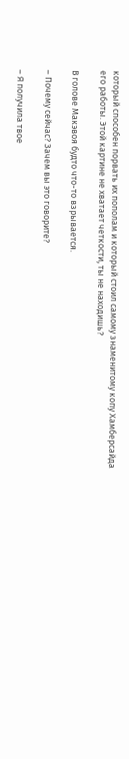который способен порвать их пополам и который стоил самому знаменитому копу Хамберсайда его работы. Этой картине не хватает четкости, ты не находишь?

В голове Макэвоя будто что-то взрывается.

– Почему сейчас? Зачем вы это говорите?

– Я получила твое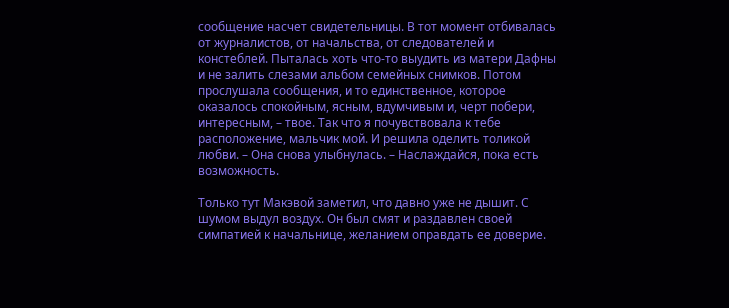сообщение насчет свидетельницы. В тот момент отбивалась от журналистов, от начальства, от следователей и констеблей. Пыталась хоть что-то выудить из матери Дафны и не залить слезами альбом семейных снимков. Потом прослушала сообщения, и то единственное, которое оказалось спокойным, ясным, вдумчивым и, черт побери, интересным, – твое. Так что я почувствовала к тебе расположение, мальчик мой. И решила оделить толикой любви. – Она снова улыбнулась. – Наслаждайся, пока есть возможность.

Только тут Макэвой заметил, что давно уже не дышит. С шумом выдул воздух. Он был смят и раздавлен своей симпатией к начальнице, желанием оправдать ее доверие.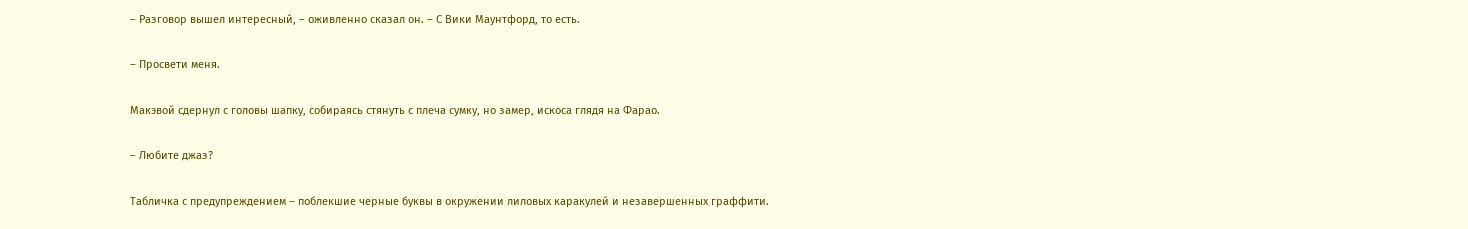– Разговор вышел интересный, – оживленно сказал он. – С Вики Маунтфорд, то есть.

– Просвети меня.

Макэвой сдернул с головы шапку, собираясь стянуть с плеча сумку, но замер, искоса глядя на Фарао.

– Любите джаз?

Табличка с предупреждением – поблекшие черные буквы в окружении лиловых каракулей и незавершенных граффити.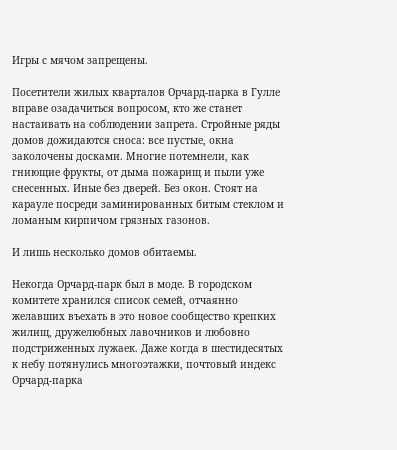Игры с мячом запрещены.

Посетители жилых кварталов Орчард-парка в Гулле вправе озадачиться вопросом, кто же станет настаивать на соблюдении запрета. Стройные ряды домов дожидаются сноса: все пустые, окна заколочены досками. Многие потемнели, как гниющие фрукты, от дыма пожарищ и пыли уже снесенных. Иные без дверей. Без окон. Стоят на карауле посреди заминированных битым стеклом и ломаным кирпичом грязных газонов.

И лишь несколько домов обитаемы.

Некогда Орчард-парк был в моде. В городском комитете хранился список семей, отчаянно желавших въехать в это новое сообщество крепких жилищ, дружелюбных лавочников и любовно подстриженных лужаек. Даже когда в шестидесятых к небу потянулись многоэтажки, почтовый индекс Орчард-парка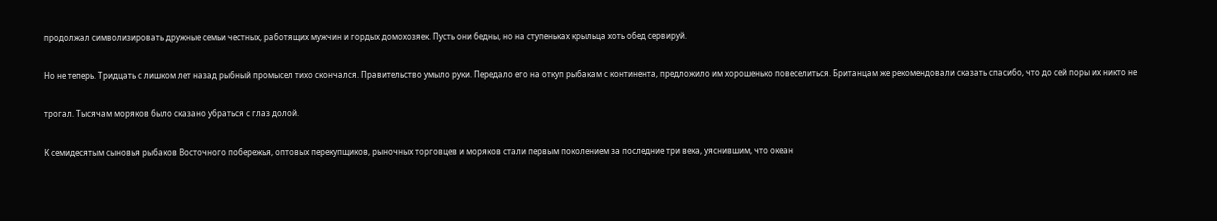продолжал символизировать дружные семьи честных, работящих мужчин и гордых домохозяек. Пусть они бедны, но на ступеньках крыльца хоть обед сервируй.

Но не теперь. Тридцать с лишком лет назад рыбный промысел тихо скончался. Правительство умыло руки. Передало его на откуп рыбакам с континента, предложило им хорошенько повеселиться. Британцам же рекомендовали сказать спасибо, что до сей поры их никто не

трогал. Тысячам моряков было сказано убраться с глаз долой.

К семидесятым сыновья рыбаков Восточного побережья, оптовых перекупщиков, рыночных торговцев и моряков стали первым поколением за последние три века, уяснившим, что океан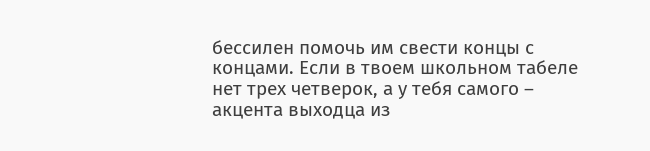бессилен помочь им свести концы с концами. Если в твоем школьном табеле нет трех четверок, а у тебя самого – акцента выходца из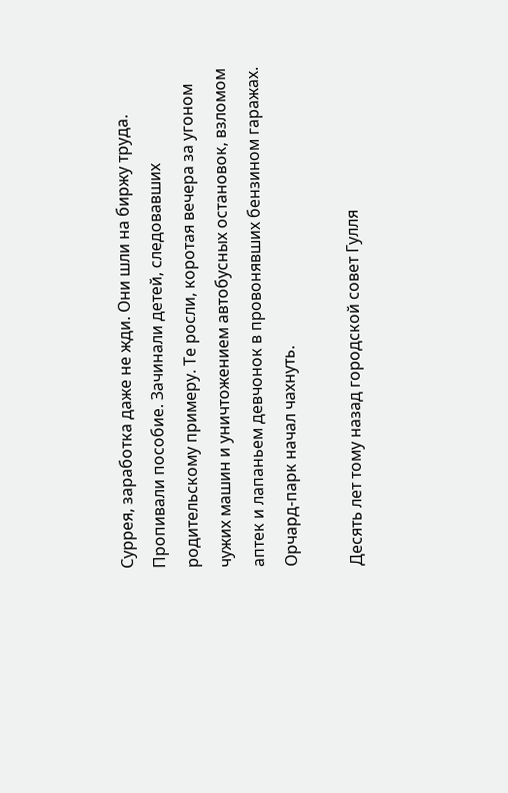Суррея, заработка даже не жди. Они шли на биржу труда. Пропивали пособие. Зачинали детей, следовавших родительскому примеру. Те росли, коротая вечера за угоном чужих машин и уничтожением автобусных остановок, взломом аптек и лапаньем девчонок в провонявших бензином гаражах. Орчард-парк начал чахнуть.

Десять лет тому назад городской совет Гулля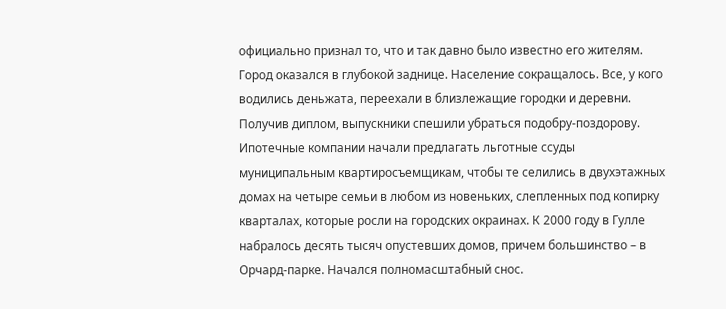официально признал то, что и так давно было известно его жителям. Город оказался в глубокой заднице. Население сокращалось. Все, у кого водились деньжата, переехали в близлежащие городки и деревни. Получив диплом, выпускники спешили убраться подобру-поздорову. Ипотечные компании начали предлагать льготные ссуды муниципальным квартиросъемщикам, чтобы те селились в двухэтажных домах на четыре семьи в любом из новеньких, слепленных под копирку кварталах, которые росли на городских окраинах. К 2000 году в Гулле набралось десять тысяч опустевших домов, причем большинство – в Орчард-парке. Начался полномасштабный снос.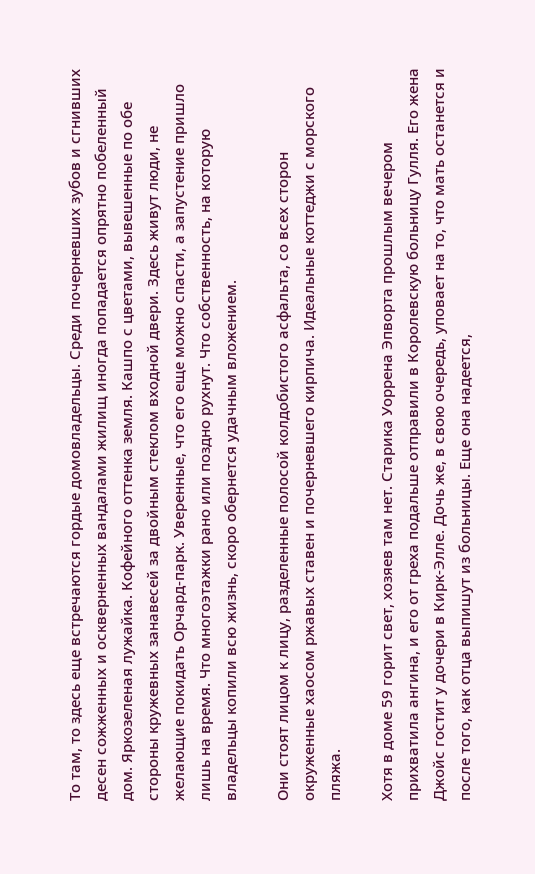То там, то здесь еще встречаются гордые домовладельцы. Среди почерневших зубов и сгнивших десен сожженных и оскверненных вандалами жилищ иногда попадается опрятно побеленный дом. Яркозеленая лужайка. Кофейного оттенка земля. Кашпо с цветами, вывешенные по обе стороны кружевных занавесей за двойным стеклом входной двери. Здесь живут люди, не желающие покидать Орчард-парк. Уверенные, что его еще можно спасти, а запустение пришло лишь на время. Что многоэтажки рано или поздно рухнут. Что собственность, на которую владельцы копили всю жизнь, скоро обернется удачным вложением.

Они стоят лицом к лицу, разделенные полосой колдобистого асфальта, со всех сторон окруженные хаосом ржавых ставен и почерневшего кирпича. Идеальные коттеджи с морского пляжа.

Хотя в доме 59 горит свет, хозяев там нет. Старика Уоррена Эпворта прошлым вечером прихватила ангина, и его от греха подальше отправили в Королевскую больницу Гулля. Его жена Джойс гостит у дочери в Кирк-Элле. Дочь же, в свою очередь, уповает на то, что мать останется и после того, как отца выпишут из больницы. Еще она надеется,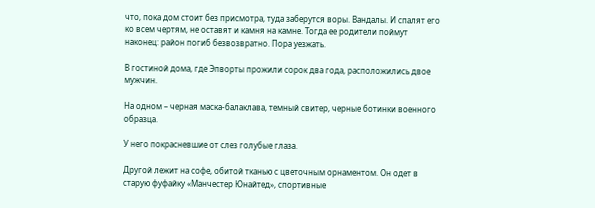что, пока дом стоит без присмотра, туда заберутся воры. Вандалы. И спалят его ко всем чертям, не оставят и камня на камне. Тогда ее родители поймут наконец: район погиб безвозвратно. Пора уезжать.

В гостиной дома, где Эпворты прожили сорок два года, расположились двое мужчин.

На одном – черная маска-балаклава, темный свитер, черные ботинки военного образца.

У него покрасневшие от слез голубые глаза.

Другой лежит на софе, обитой тканью с цветочным орнаментом. Он одет в старую фуфайку «Манчестер Юнайтед», спортивные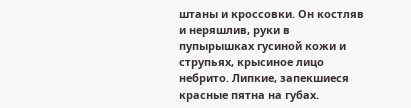штаны и кроссовки. Он костляв и неряшлив, руки в пупырышках гусиной кожи и струпьях, крысиное лицо небрито. Липкие, запекшиеся красные пятна на губах.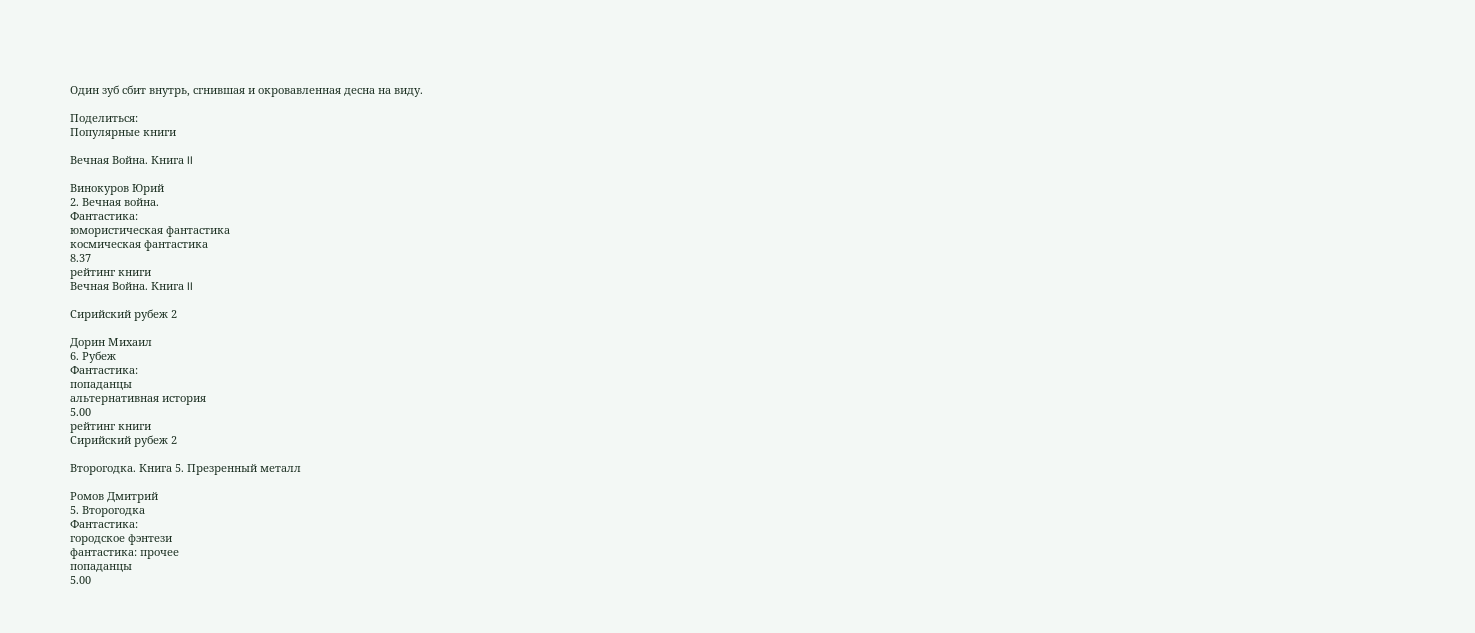Один зуб сбит внутрь, сгнившая и окровавленная десна на виду.

Поделиться:
Популярные книги

Вечная Война. Книга II

Винокуров Юрий
2. Вечная война.
Фантастика:
юмористическая фантастика
космическая фантастика
8.37
рейтинг книги
Вечная Война. Книга II

Сирийский рубеж 2

Дорин Михаил
6. Рубеж
Фантастика:
попаданцы
альтернативная история
5.00
рейтинг книги
Сирийский рубеж 2

Второгодка. Книга 5. Презренный металл

Ромов Дмитрий
5. Второгодка
Фантастика:
городское фэнтези
фантастика: прочее
попаданцы
5.00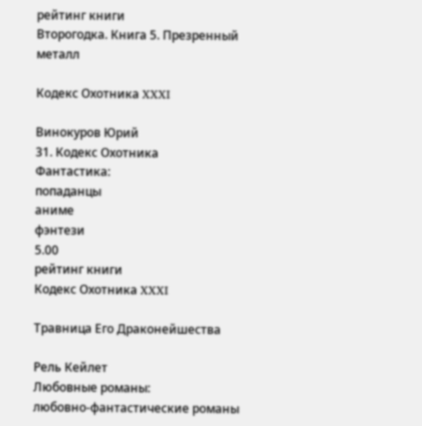рейтинг книги
Второгодка. Книга 5. Презренный металл

Кодекс Охотника XXXI

Винокуров Юрий
31. Кодекс Охотника
Фантастика:
попаданцы
аниме
фэнтези
5.00
рейтинг книги
Кодекс Охотника XXXI

Травница Его Драконейшества

Рель Кейлет
Любовные романы:
любовно-фантастические романы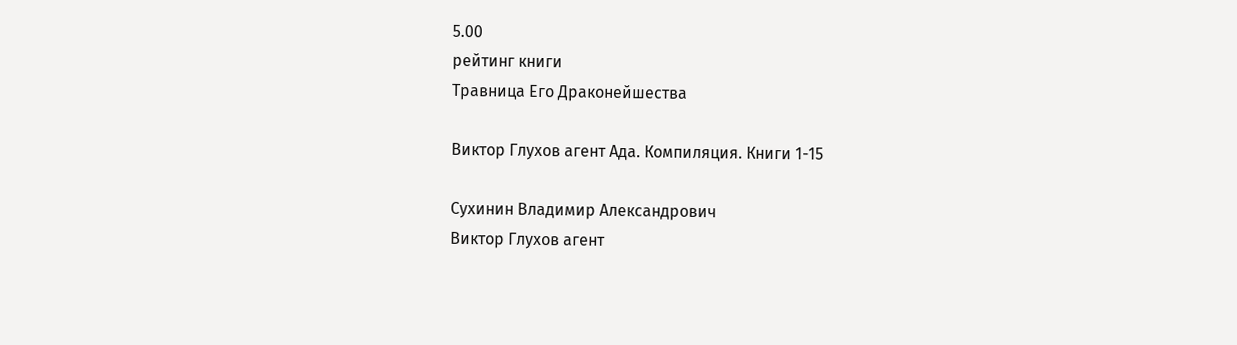5.00
рейтинг книги
Травница Его Драконейшества

Виктор Глухов агент Ада. Компиляция. Книги 1-15

Сухинин Владимир Александрович
Виктор Глухов агент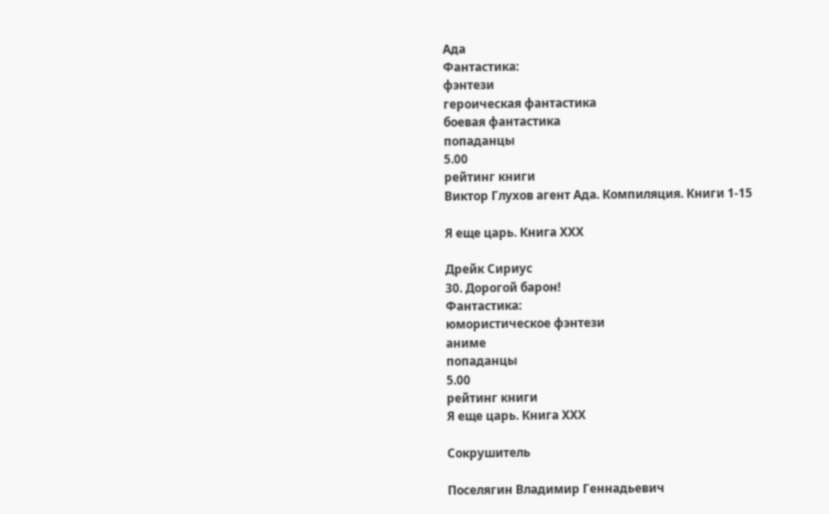Ада
Фантастика:
фэнтези
героическая фантастика
боевая фантастика
попаданцы
5.00
рейтинг книги
Виктор Глухов агент Ада. Компиляция. Книги 1-15

Я еще царь. Книга XXX

Дрейк Сириус
30. Дорогой барон!
Фантастика:
юмористическое фэнтези
аниме
попаданцы
5.00
рейтинг книги
Я еще царь. Книга XXX

Сокрушитель

Поселягин Владимир Геннадьевич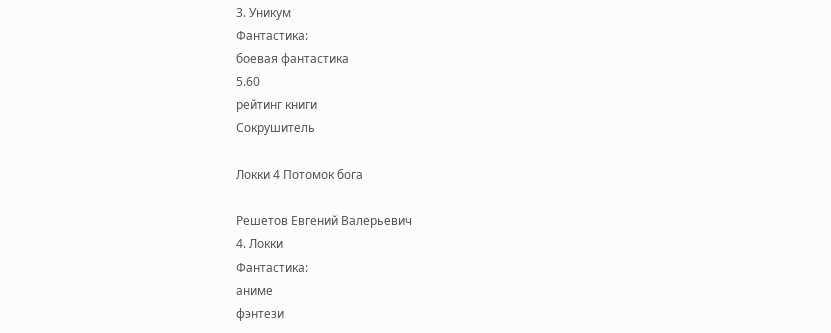3. Уникум
Фантастика:
боевая фантастика
5.60
рейтинг книги
Сокрушитель

Локки 4 Потомок бога

Решетов Евгений Валерьевич
4. Локки
Фантастика:
аниме
фэнтези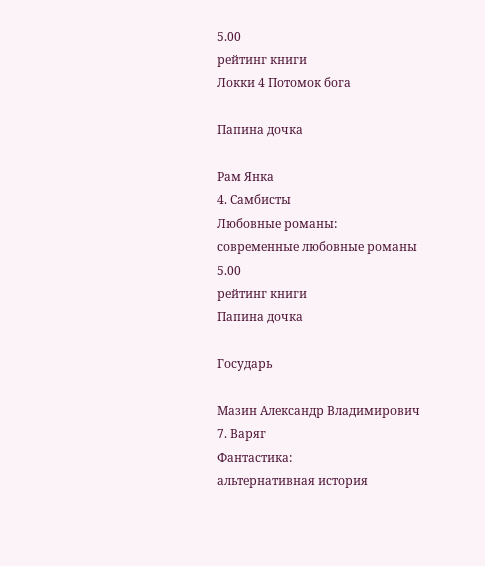5.00
рейтинг книги
Локки 4 Потомок бога

Папина дочка

Рам Янка
4. Самбисты
Любовные романы:
современные любовные романы
5.00
рейтинг книги
Папина дочка

Государь

Мазин Александр Владимирович
7. Варяг
Фантастика:
альтернативная история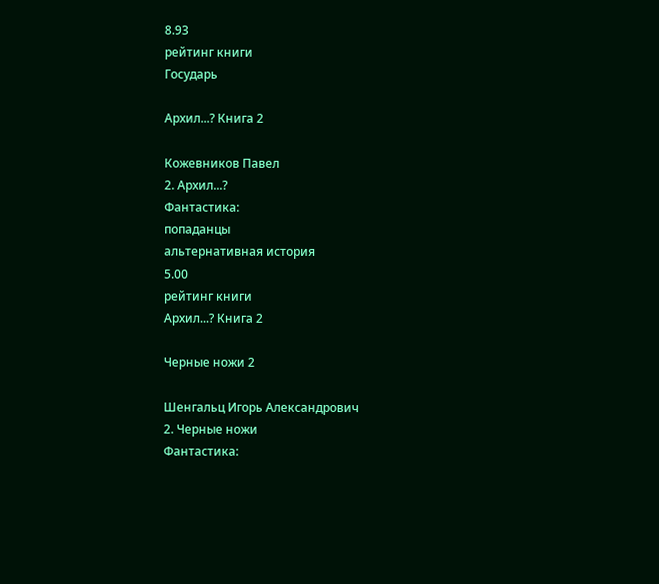8.93
рейтинг книги
Государь

Архил...? Книга 2

Кожевников Павел
2. Архил...?
Фантастика:
попаданцы
альтернативная история
5.00
рейтинг книги
Архил...? Книга 2

Черные ножи 2

Шенгальц Игорь Александрович
2. Черные ножи
Фантастика: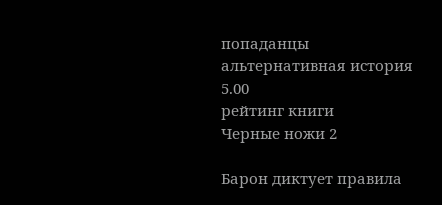попаданцы
альтернативная история
5.00
рейтинг книги
Черные ножи 2

Барон диктует правила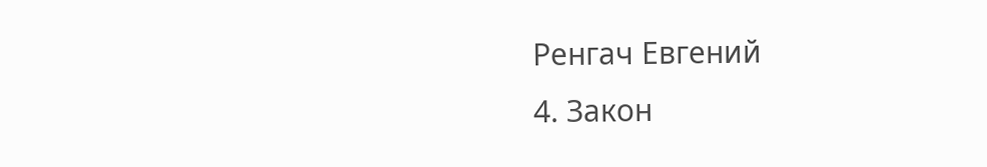Ренгач Евгений
4. Закон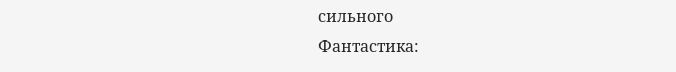сильного
Фантастика: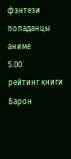фэнтези
попаданцы
аниме
5.00
рейтинг книги
Барон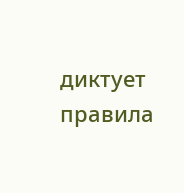диктует правила